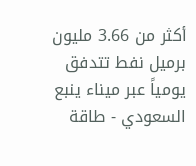أكثر من 3.66 مليون برميل نفط تتدفق يومياً عبر ميناء ينبع السعودي - طاقة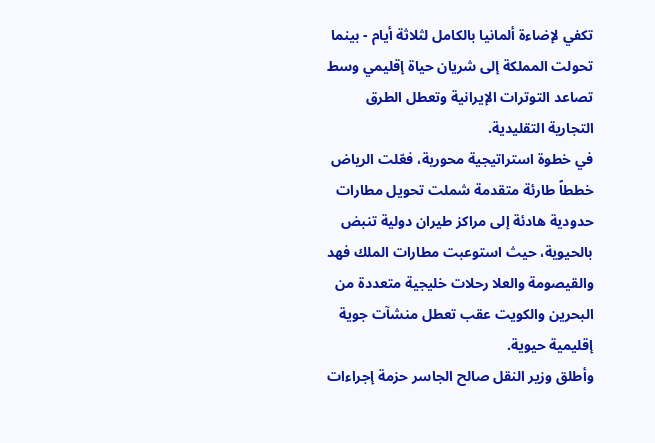تكفي لإضاءة ألمانيا بالكامل لثلاثة أيام - بينما تحولت المملكة إلى شريان حياة إقليمي وسط تصاعد التوترات الإيرانية وتعطل الطرق التجارية التقليدية.
في خطوة استراتيجية محورية، فعّلت الرياض خططاً طارئة متقدمة شملت تحويل مطارات حدودية هادئة إلى مراكز طيران دولية تنبض بالحيوية، حيث استوعبت مطارات الملك فهد والقيصومة والعلا رحلات خليجية متعددة من البحرين والكويت عقب تعطل منشآت جوية إقليمية حيوية.
وأطلق وزير النقل صالح الجاسر حزمة إجراءات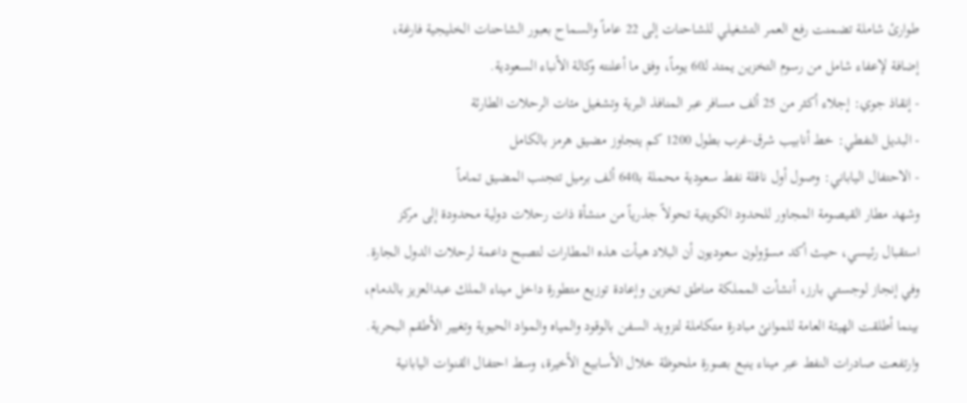طوارئ شاملة تضمنت رفع العمر التشغيلي للشاحنات إلى 22 عاماً والسماح بعبور الشاحنات الخليجية فارغة، إضافة لإعفاء شامل من رسوم التخزين يمتد لـ60 يوماً، وفق ما أعلنته وكالة الأنباء السعودية.
- إنقاذ جوي: إجلاء أكثر من 25 ألف مسافر عبر المنافذ البرية وتشغيل مئات الرحلات الطارئة
- البديل النفطي: خط أنابيب شرق-غرب بطول 1200 كم يتجاوز مضيق هرمز بالكامل
- الاحتفال الياباني: وصول أول ناقلة نفط سعودية محملة بـ640 ألف برميل تتجنب المضيق تماماً
وشهد مطار القيصومة المجاور للحدود الكويتية تحولاً جذرياً من منشأة ذات رحلات دولية محدودة إلى مركز استقبال رئيسي، حيث أكد مسؤولون سعوديون أن البلاد هيأت هذه المطارات لتصبح داعمة لرحلات الدول الجارة.
وفي إنجاز لوجستي بارز، أنشأت المملكة مناطق تخزين وإعادة توزيع متطورة داخل ميناء الملك عبدالعزيز بالدمام، بينما أطلقت الهيئة العامة للموانئ مبادرة متكاملة لتزويد السفن بالوقود والمياه والمواد الحيوية وتغيير الأطقم البحرية.
وارتفعت صادرات النفط عبر ميناء ينبع بصورة ملحوظة خلال الأسابيع الأخيرة، وسط احتفال القنوات اليابانية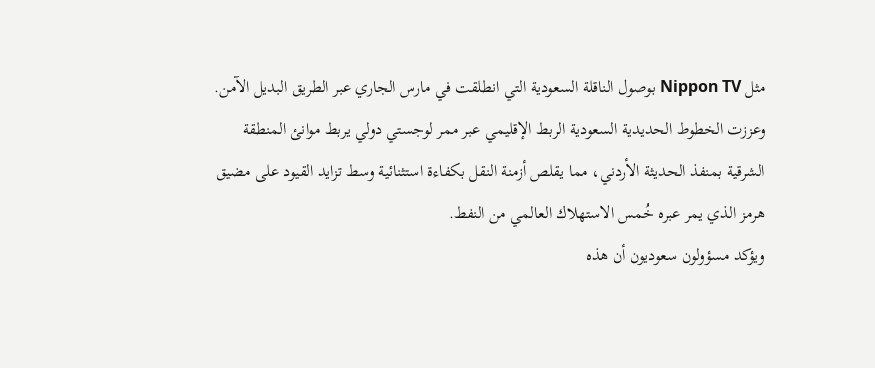مثل Nippon TV بوصول الناقلة السعودية التي انطلقت في مارس الجاري عبر الطريق البديل الآمن.
وعززت الخطوط الحديدية السعودية الربط الإقليمي عبر ممر لوجستي دولي يربط موانئ المنطقة الشرقية بمنفذ الحديثة الأردني، مما يقلص أزمنة النقل بكفاءة استثنائية وسط تزايد القيود على مضيق هرمز الذي يمر عبره خُمس الاستهلاك العالمي من النفط.
ويؤكد مسؤولون سعوديون أن هذه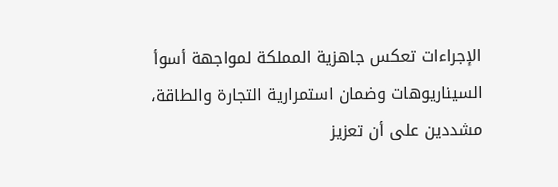الإجراءات تعكس جاهزية المملكة لمواجهة أسوأ السيناريوهات وضمان استمرارية التجارة والطاقة، مشددين على أن تعزيز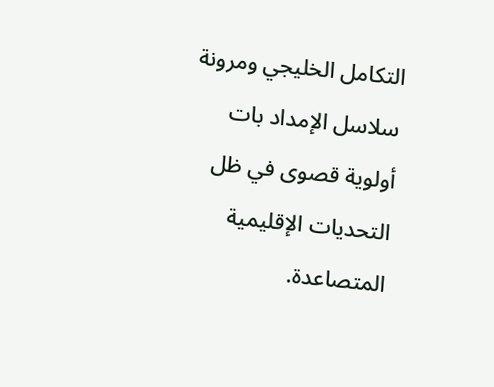التكامل الخليجي ومرونة سلاسل الإمداد بات أولوية قصوى في ظل التحديات الإقليمية المتصاعدة.